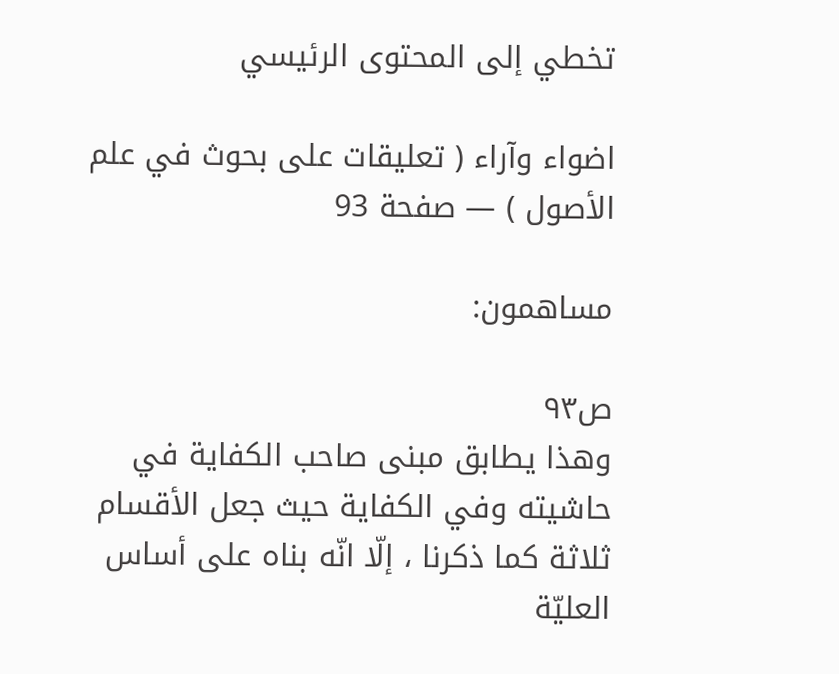تخطي إلى المحتوى الرئيسي

اضواء وآراء ( تعليقات على بحوث في علم الأصول ) — صفحة 93

مساهمون:

ص٩٣
وهذا يطابق مبنى صاحب الكفاية في حاشيته وفي الكفاية حيث جعل الأقسام ثلاثة كما ذكرنا ، إلّا انّه بناه على أساس العليّة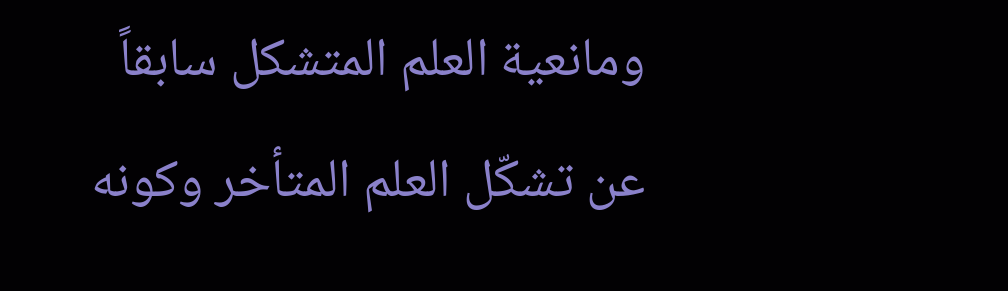ومانعية العلم المتشكل سابقاً عن تشكّل العلم المتأخر وكونه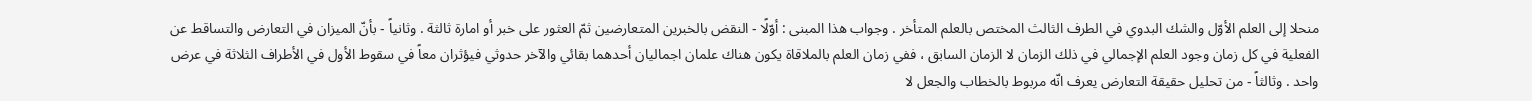منحلا إلى العلم الأوّل والشك البدوي في الطرف الثالث المختص بالعلم المتأخر . وجواب هذا المبنى : أوّلًا - النقض بالخبرين المتعارضين ثمّ العثور على خبر أو امارة ثالثة . وثانياً - بأنّ الميزان في التعارض والتساقط عن الفعلية في كل زمان وجود العلم الإجمالي في ذلك الزمان لا الزمان السابق ، ففي زمان العلم بالملاقاة يكون هناك علمان اجماليان أحدهما بقائي والآخر حدوثي فيؤثران معاً في سقوط الأول في الأطراف الثلاثة في عرض واحد . وثالثاً - من تحليل حقيقة التعارض يعرف انّه مربوط بالخطاب والجعل لا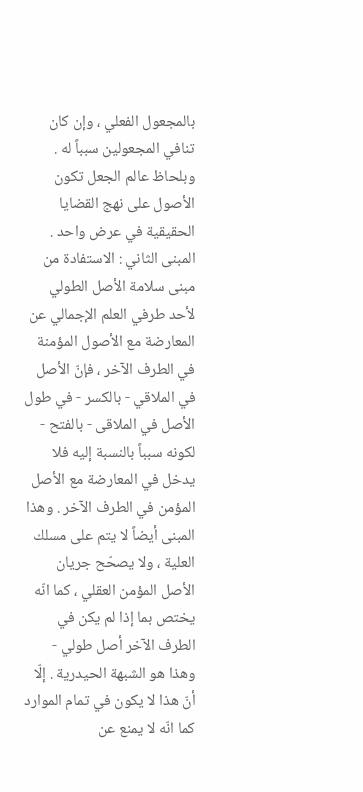بالمجعول الفعلي ، وإن كان تنافي المجعولين سبباً له . وبلحاظ عالم الجعل تكون الأصول على نهج القضايا الحقيقية في عرض واحد . المبنى الثاني : الاستفادة من مبنى سلامة الأصل الطولي لأحد طرفي العلم الإجمالي عن المعارضة مع الأصول المؤمنة في الطرف الآخر ، فإنّ الأصل في الملاقي - بالكسر - في طول الأصل في الملاقى - بالفتح - لكونه سبباً بالنسبة إليه فلا يدخل في المعارضة مع الأصل المؤمن في الطرف الآخر . وهذا المبنى أيضاً لا يتم على مسلك العلية ، ولا يصحّح جريان الأصل المؤمن العقلي ، كما انّه يختص بما إذا لم يكن في الطرف الآخر أصل طولي - وهذا هو الشبهة الحيدرية . إلّا أنّ هذا لا يكون في تمام الموارد كما انّه لا يمنع عن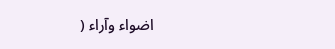اضواء وآراء (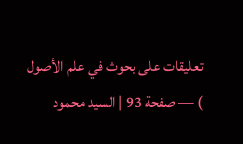تعليقات على بحوث في علم الأصول ) — صفحة 93 | السيد محمود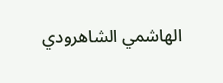الهاشمي الشاهرودي